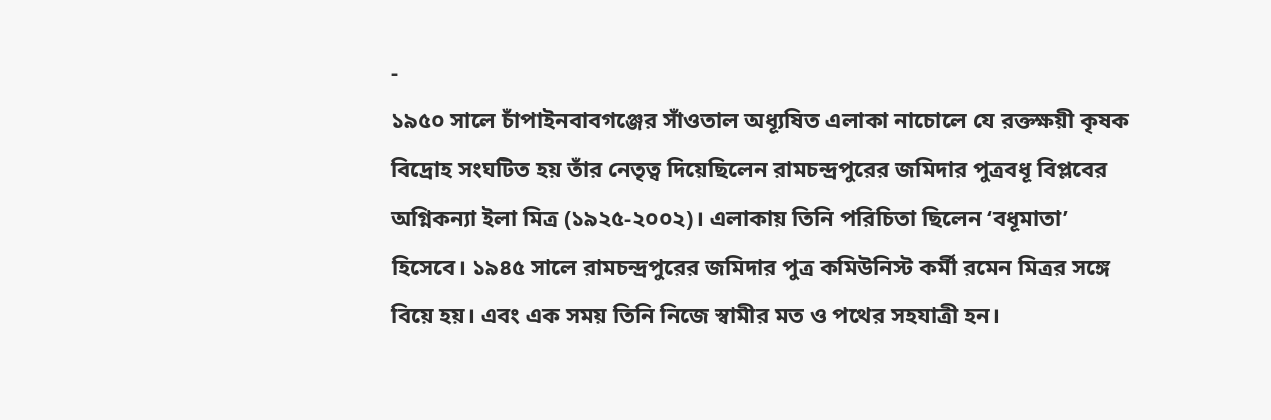-
১৯৫০ সালে চাঁপাইনবাবগঞ্জের সাঁওতাল অধ্যূষিত এলাকা নাচোলে যে রক্তক্ষয়ী কৃষক বিদ্রোহ সংঘটিত হয় তাঁর নেতৃত্ব দিয়েছিলেন রামচন্দ্রপুরের জমিদার পুত্রবধূ বিপ্লবের অগ্নিকন্যা ইলা মিত্র (১৯২৫-২০০২)। এলাকায় তিনি পরিচিতা ছিলেন ‘বধূমাতা’ হিসেবে। ১৯৪৫ সালে রামচন্দ্রপুরের জমিদার পুত্র কমিউনিস্ট কর্মী রমেন মিত্রর সঙ্গে বিয়ে হয়। এবং এক সময় তিনি নিজে স্বামীর মত ও পথের সহযাত্রী হন।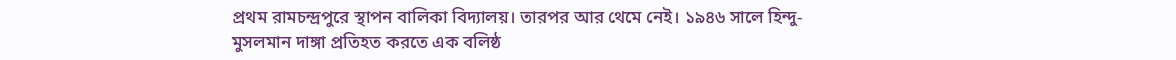প্রথম রামচন্দ্রপুরে স্থাপন বালিকা বিদ্যালয়। তারপর আর থেমে নেই। ১৯৪৬ সালে হিন্দু-মুসলমান দাঙ্গা প্রতিহত করতে এক বলিষ্ঠ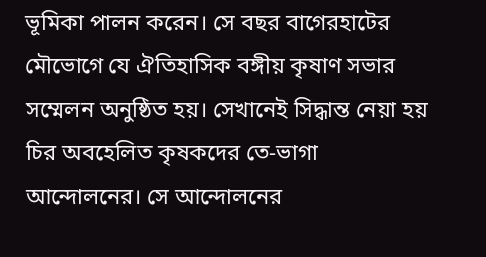ভূমিকা পালন করেন। সে বছর বাগেরহাটের মৌভোগে যে ঐতিহাসিক বঙ্গীয় কৃষাণ সভার সম্মেলন অনুষ্ঠিত হয়। সেখানেই সিদ্ধান্ত নেয়া হয় চির অবহেলিত কৃষকদের তে-ভাগা আন্দোলনের। সে আন্দোলনের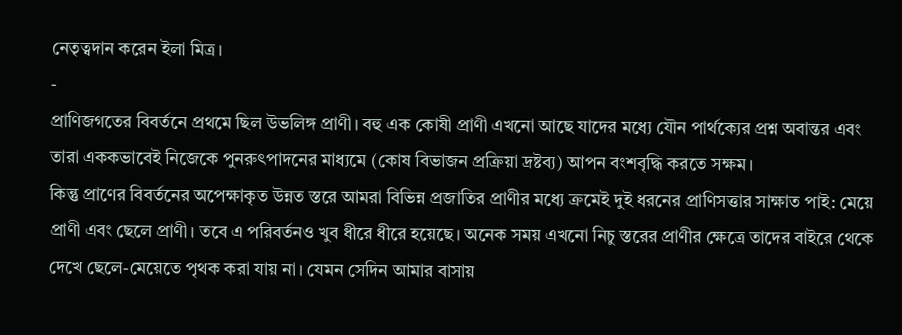নেতৃত্বদান করেন ইলা মিত্র।
-
প্রাণিজগতের বিবর্তনে প্রথমে ছিল উভলিঙ্গ প্রাণী। বহু এক কোষী প্রাণী এখনো আছে যাদের মধ্যে যৌন পার্থক্যের প্রশ্ন অবান্তর এবং তারা এককভাবেই নিজেকে পুনরুৎপাদনের মাধ্যমে (কোষ বিভাজন প্রক্রিয়া দ্রষ্টব্য) আপন বংশবৃদ্ধি করতে সক্ষম।
কিন্তু প্রাণের বিবর্তনের অপেক্ষাকৃত উন্নত স্তরে আমরা বিভিন্ন প্রজাতির প্রাণীর মধ্যে ক্রমেই দুই ধরনের প্রাণিসত্তার সাক্ষাত পাই: মেয়ে প্রাণী এবং ছেলে প্রাণী। তবে এ পরিবর্তনও খুব ধীরে ধীরে হয়েছে। অনেক সময় এখনো নিচু স্তরের প্রাণীর ক্ষেত্রে তাদের বাইরে থেকে দেখে ছেলে-মেয়েতে পৃথক করা যায় না। যেমন সেদিন আমার বাসায়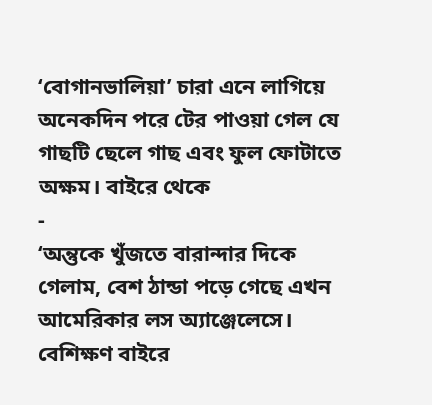‘বোগানভালিয়া’ চারা এনে লাগিয়ে অনেকদিন পরে টের পাওয়া গেল যে গাছটি ছেলে গাছ এবং ফুল ফোটাতে অক্ষম। বাইরে থেকে
-
‘অন্তুকে খুঁজতে বারান্দার দিকে গেলাম, বেশ ঠান্ডা পড়ে গেছে এখন আমেরিকার লস অ্যাঞ্জেলেসে। বেশিক্ষণ বাইরে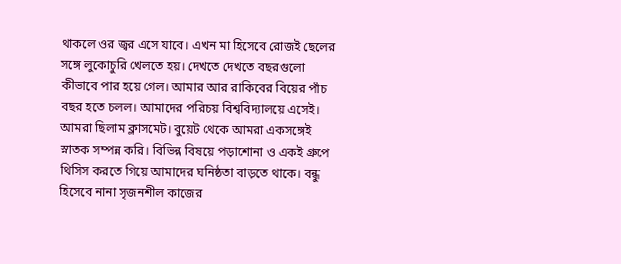থাকলে ওর জ্বর এসে যাবে। এখন মা হিসেবে রোজই ছেলের সঙ্গে লুকোচুরি খেলতে হয়। দেখতে দেখতে বছরগুলো কীভাবে পার হয়ে গেল। আমার আর রাকিবের বিয়ের পাঁচ বছর হতে চলল। আমাদের পরিচয় বিশ্ববিদ্যালয়ে এসেই। আমরা ছিলাম ক্লাসমেট। বুয়েট থেকে আমরা একসঙ্গেই স্নাতক সম্পন্ন করি। বিভিন্ন বিষয়ে পড়াশোনা ও একই গ্রুপে থিসিস করতে গিয়ে আমাদের ঘনিষ্ঠতা বাড়তে থাকে। বন্ধু হিসেবে নানা সৃজনশীল কাজের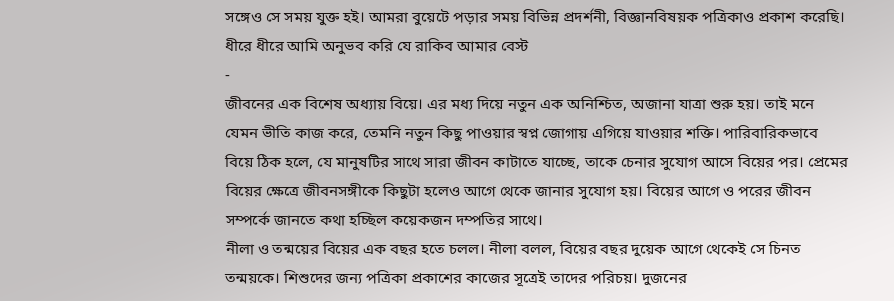সঙ্গেও সে সময় যুক্ত হই। আমরা বুয়েটে পড়ার সময় বিভিন্ন প্রদর্শনী, বিজ্ঞানবিষয়ক পত্রিকাও প্রকাশ করেছি। ধীরে ধীরে আমি অনুভব করি যে রাকিব আমার বেস্ট
-
জীবনের এক বিশেষ অধ্যায় বিয়ে। এর মধ্য দিয়ে নতুন এক অনিশ্চিত, অজানা যাত্রা শুরু হয়। তাই মনে যেমন ভীতি কাজ করে, তেমনি নতুন কিছু পাওয়ার স্বপ্ন জোগায় এগিয়ে যাওয়ার শক্তি। পারিবারিকভাবে বিয়ে ঠিক হলে, যে মানুষটির সাথে সারা জীবন কাটাতে যাচ্ছে, তাকে চেনার সুযোগ আসে বিয়ের পর। প্রেমের বিয়ের ক্ষেত্রে জীবনসঙ্গীকে কিছুটা হলেও আগে থেকে জানার সুযোগ হয়। বিয়ের আগে ও পরের জীবন সম্পর্কে জানতে কথা হচ্ছিল কয়েকজন দম্পতির সাথে।
নীলা ও তন্ময়ের বিয়ের এক বছর হতে চলল। নীলা বলল, বিয়ের বছর দুয়েক আগে থেকেই সে চিনত তন্ময়কে। শিশুদের জন্য পত্রিকা প্রকাশের কাজের সূত্রেই তাদের পরিচয়। দুজনের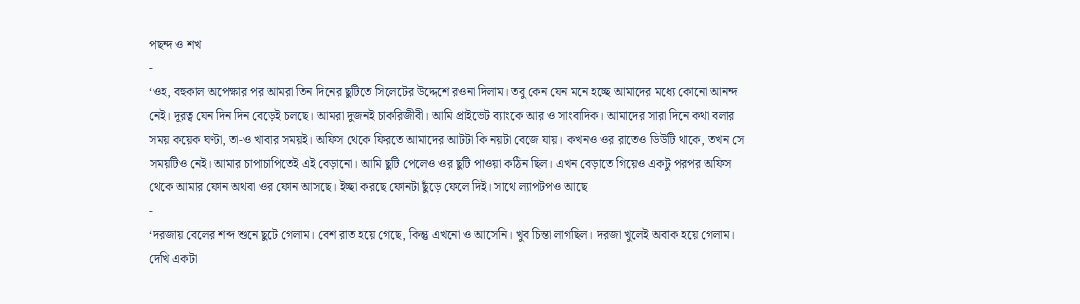পছন্দ ও শখ
-
‘ওহ, বহুকাল অপেক্ষার পর আমরা তিন দিনের ছুটিতে সিলেটের উদ্দেশে রওনা দিলাম। তবু কেন যেন মনে হচ্ছে আমাদের মধ্যে কোনো আনন্দ নেই। দূরত্ব যেন দিন দিন বেড়েই চলছে। আমরা দুজনই চাকরিজীবী। আমি প্রাইভেট ব্যাংকে আর ও সাংবাদিক। আমাদের সারা দিনে কথা বলার সময় কয়েক ঘণ্টা, তা-ও খাবার সময়ই। অফিস থেকে ফিরতে আমাদের আটটা কি নয়টা বেজে যায়। কখনও ওর রাতেও ডিউটি থাকে, তখন সে সময়টিও নেই। আমার চাপাচাপিতেই এই বেড়ানো। আমি ছুটি পেলেও ওর ছুটি পাওয়া কঠিন ছিল। এখন বেড়াতে গিয়েও একটু পরপর অফিস থেকে আমার ফোন অথবা ওর ফোন আসছে। ইচ্ছা করছে ফোনটা ছুঁড়ে ফেলে দিই। সাথে ল্যাপটপও আছে
-
‘দরজায় বেলের শব্দ শুনে ছুটে গেলাম। বেশ রাত হয়ে গেছে, কিন্তু এখনো ও আসেনি। খুব চিন্তা লাগছিল। দরজা খুলেই অবাক হয়ে গেলাম। দেখি একটা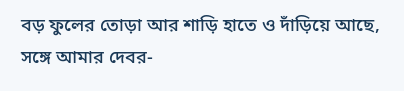বড় ফুলের তোড়া আর শাড়ি হাতে ও দাঁড়িয়ে আছে, সঙ্গে আমার দেবর-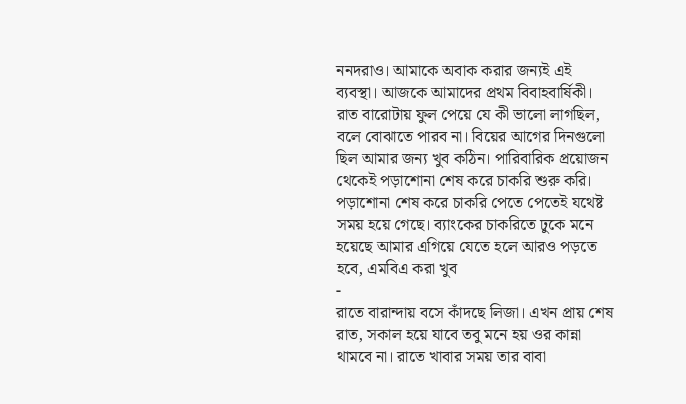ননদরাও। আমাকে অবাক করার জন্যই এই ব্যবস্থা। আজকে আমাদের প্রথম বিবাহবার্ষিকী। রাত বারোটায় ফুল পেয়ে যে কী ভালো লাগছিল, বলে বোঝাতে পারব না। বিয়ের আগের দিনগুলো ছিল আমার জন্য খুব কঠিন। পারিবারিক প্রয়োজন থেকেই পড়াশোনা শেষ করে চাকরি শুরু করি। পড়াশোনা শেষ করে চাকরি পেতে পেতেই যথেষ্ট সময় হয়ে গেছে। ব্যাংকের চাকরিতে ঢুকে মনে হয়েছে আমার এগিয়ে যেতে হলে আরও পড়তে হবে, এমবিএ করা খুব
-
রাতে বারান্দায় বসে কাঁদছে লিজা। এখন প্রায় শেষ রাত, সকাল হয়ে যাবে তবু মনে হয় ওর কান্না থামবে না। রাতে খাবার সময় তার বাবা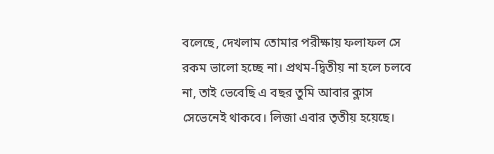বলেছে, দেখলাম তোমার পরীক্ষায় ফলাফল সে রকম ভালো হচ্ছে না। প্রথম-দ্বিতীয় না হলে চলবে না, তাই ভেবেছি এ বছর তুমি আবার ক্লাস সেভেনেই থাকবে। লিজা এবার তৃতীয় হয়েছে।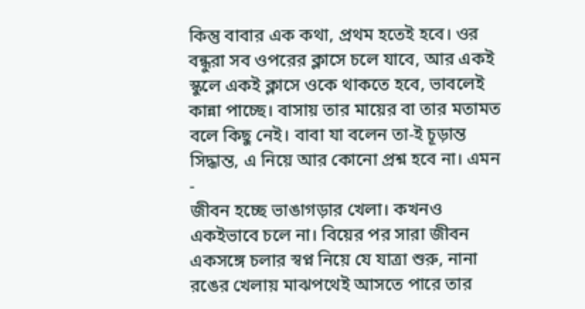কিন্তু বাবার এক কথা, প্রথম হতেই হবে। ওর বন্ধুরা সব ওপরের ক্লাসে চলে যাবে, আর একই স্কুলে একই ক্লাসে ওকে থাকতে হবে, ভাবলেই কান্না পাচ্ছে। বাসায় তার মায়ের বা তার মতামত বলে কিছু নেই। বাবা যা বলেন তা-ই চূড়ান্ত সিদ্ধান্ত, এ নিয়ে আর কোনো প্রশ্ন হবে না। এমন
-
জীবন হচ্ছে ভাঙাগড়ার খেলা। কখনও একইভাবে চলে না। বিয়ের পর সারা জীবন একসঙ্গে চলার স্বপ্ন নিয়ে যে যাত্রা শুরু, নানা রঙের খেলায় মাঝপথেই আসতে পারে তার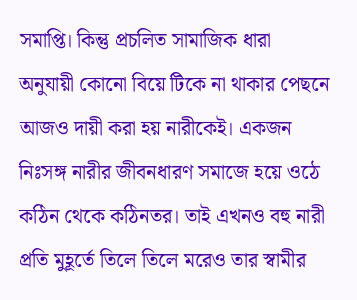সমাপ্তি। কিন্তু প্রচলিত সামাজিক ধারা অনুযায়ী কোনো বিয়ে টিকে না থাকার পেছনে আজও দায়ী করা হয় নারীকেই। একজন নিঃসঙ্গ নারীর জীবনধারণ সমাজে হয়ে ওঠে কঠিন থেকে কঠিনতর। তাই এখনও বহু নারী প্রতি মুহূর্তে তিলে তিলে মরেও তার স্বামীর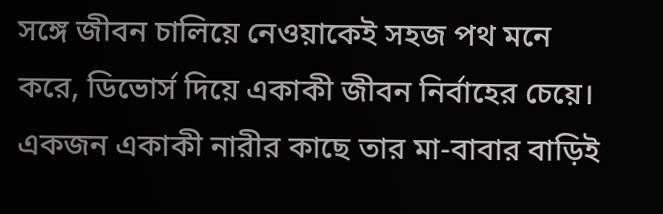সঙ্গে জীবন চালিয়ে নেওয়াকেই সহজ পথ মনে করে, ডিভোর্স দিয়ে একাকী জীবন নির্বাহের চেয়ে। একজন একাকী নারীর কাছে তার মা-বাবার বাড়িই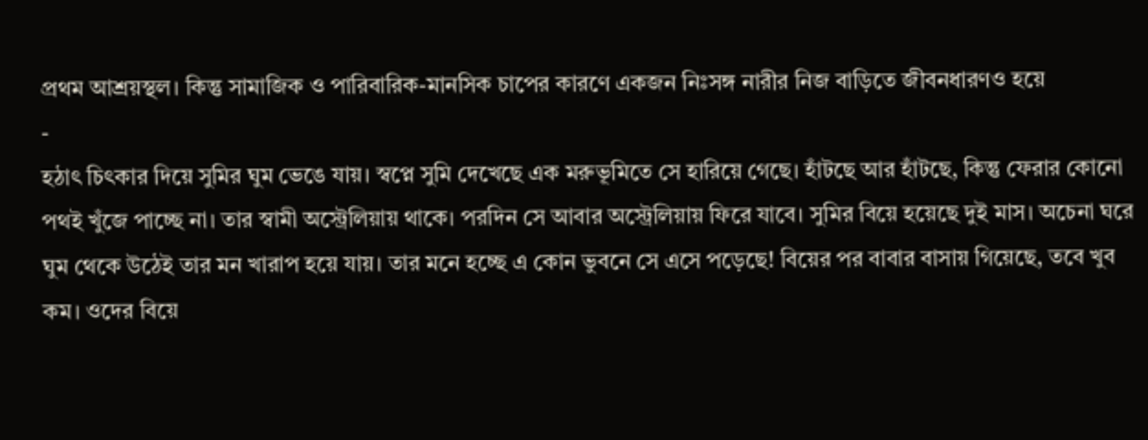প্রথম আশ্রয়স্থল। কিন্তু সামাজিক ও পারিবারিক-মানসিক চাপের কারণে একজন নিঃসঙ্গ নারীর নিজ বাড়িতে জীবনধারণও হয়ে
-
হঠাৎ চিৎকার দিয়ে সুমির ঘুম ভেঙে যায়। স্বপ্নে সুমি দেখেছে এক মরুভূমিতে সে হারিয়ে গেছে। হাঁটছে আর হাঁটছে, কিন্তু ফেরার কোনো পথই খুঁজে পাচ্ছে না। তার স্বামী অস্ট্রেলিয়ায় থাকে। পরদিন সে আবার অস্ট্রেলিয়ায় ফিরে যাবে। সুমির বিয়ে হয়েছে দুই মাস। অচেনা ঘরে ঘুম থেকে উঠেই তার মন খারাপ হয়ে যায়। তার মনে হচ্ছে এ কোন ভুবনে সে এসে পড়েছে! বিয়ের পর বাবার বাসায় গিয়েছে, তবে খুব কম। ওদের বিয়ে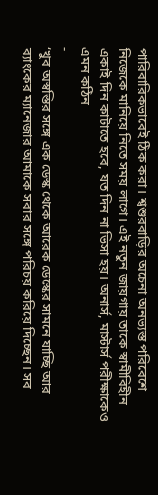পারিবারিকভাবেই ঠিক করা। শ্বশুরবাড়ির অচেনা অনভ্যস্ত পরিবেশে নিজেকে মানিয়ে নিতে সময় লাগে। এই নতুন জায়গায় তাকে স্বামীবিহীন একাই দিন কাটাতে হবে, যত দিন না ভিসা হয়। অনার্স, মাস্টার্স পরীক্ষাকেও এমন কঠিন
-
‘খুব অস্বস্তির সঙ্গে এক ডেস্ক থেকে আরেক ডেস্কের সামনে যাচ্ছি আর ব্যাংকের ম্যানেজার আমাকে সবার সঙ্গে পরিচয় করিয়ে দিচ্ছেন। সব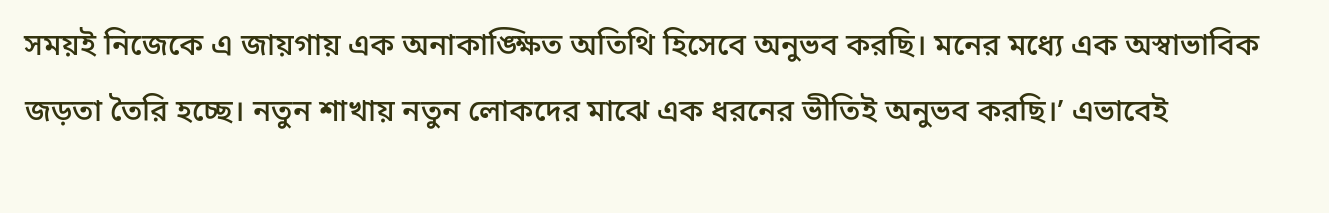সময়ই নিজেকে এ জায়গায় এক অনাকাঙ্ক্ষিত অতিথি হিসেবে অনুভব করছি। মনের মধ্যে এক অস্বাভাবিক জড়তা তৈরি হচ্ছে। নতুন শাখায় নতুন লোকদের মাঝে এক ধরনের ভীতিই অনুভব করছি।’ এভাবেই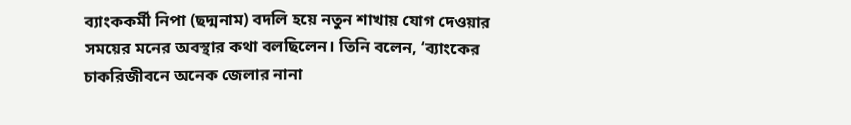ব্যাংককর্মী নিপা (ছদ্মনাম) বদলি হয়ে নতুন শাখায় যোগ দেওয়ার সময়ের মনের অবস্থার কথা বলছিলেন। তিনি বলেন, ‘ব্যাংকের চাকরিজীবনে অনেক জেলার নানা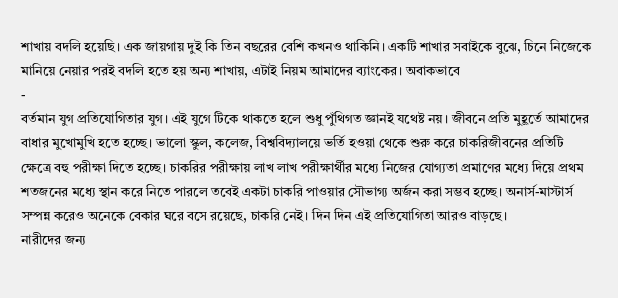শাখায় বদলি হয়েছি। এক জায়গায় দুই কি তিন বছরের বেশি কখনও থাকিনি। একটি শাখার সবাইকে বুঝে, চিনে নিজেকে মানিয়ে নেয়ার পরই বদলি হতে হয় অন্য শাখায়, এটাই নিয়ম আমাদের ব্যাংকের। অবাকভাবে
-
বর্তমান যুগ প্রতিযোগিতার যুগ। এই যুগে টিকে থাকতে হলে শুধু পুঁথিগত জ্ঞানই যথেষ্ট নয়। জীবনে প্রতি মুহূর্তে আমাদের বাধার মুখোমুখি হতে হচ্ছে। ভালো স্কুল, কলেজ, বিশ্ববিদ্যালয়ে ভর্তি হওয়া থেকে শুরু করে চাকরিজীবনের প্রতিটি ক্ষেত্রে বহু পরীক্ষা দিতে হচ্ছে। চাকরির পরীক্ষায় লাখ লাখ পরীক্ষার্থীর মধ্যে নিজের যোগ্যতা প্রমাণের মধ্যে দিয়ে প্রথম শতজনের মধ্যে স্থান করে নিতে পারলে তবেই একটা চাকরি পাওয়ার সৌভাগ্য অর্জন করা সম্ভব হচ্ছে। অনার্স-মাস্টার্স সম্পন্ন করেও অনেকে বেকার ঘরে বসে রয়েছে, চাকরি নেই। দিন দিন এই প্রতিযোগিতা আরও বাড়ছে।
নারীদের জন্য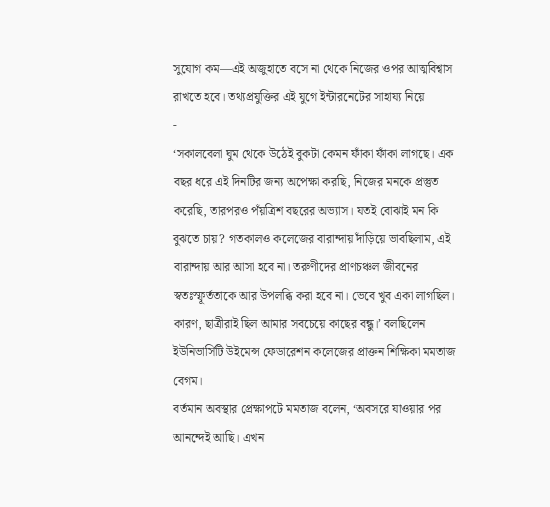সুযোগ কম—এই অজুহাতে বসে না থেকে নিজের ওপর আত্মবিশ্বাস রাখতে হবে। তথ্যপ্রযুক্তির এই যুগে ইন্টারনেটের সাহায্য নিয়ে
-
‘সকালবেলা ঘুম থেকে উঠেই বুকটা কেমন ফাঁকা ফাঁকা লাগছে। এক বছর ধরে এই দিনটির জন্য অপেক্ষা করছি, নিজের মনকে প্রস্তুত করেছি, তারপরও পঁয়ত্রিশ বছরের অভ্যাস। যতই বোঝাই মন কি বুঝতে চায়? গতকালও কলেজের বারান্দায় দাঁড়িয়ে ভাবছিলাম, এই বারান্দায় আর আসা হবে না। তরুণীদের প্রাণচঞ্চল জীবনের স্বতঃস্ফূর্ততাকে আর উপলব্ধি করা হবে না। ভেবে খুব একা লাগছিল। কারণ, ছাত্রীরাই ছিল আমার সবচেয়ে কাছের বন্ধু।’ বলছিলেন ইউনিভার্সিটি উইমেন্স ফেডারেশন কলেজের প্রাক্তন শিক্ষিকা মমতাজ বেগম।
বর্তমান অবস্থার প্রেক্ষাপটে মমতাজ বলেন, ‘অবসরে যাওয়ার পর আনন্দেই আছি। এখন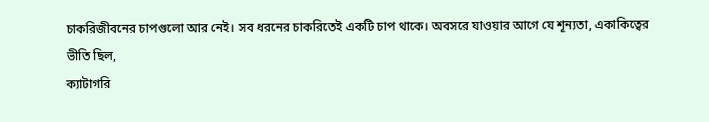চাকরিজীবনের চাপগুলো আর নেই। সব ধরনের চাকরিতেই একটি চাপ থাকে। অবসরে যাওয়ার আগে যে শূন্যতা, একাকিত্বের ভীতি ছিল,
ক্যাটাগরি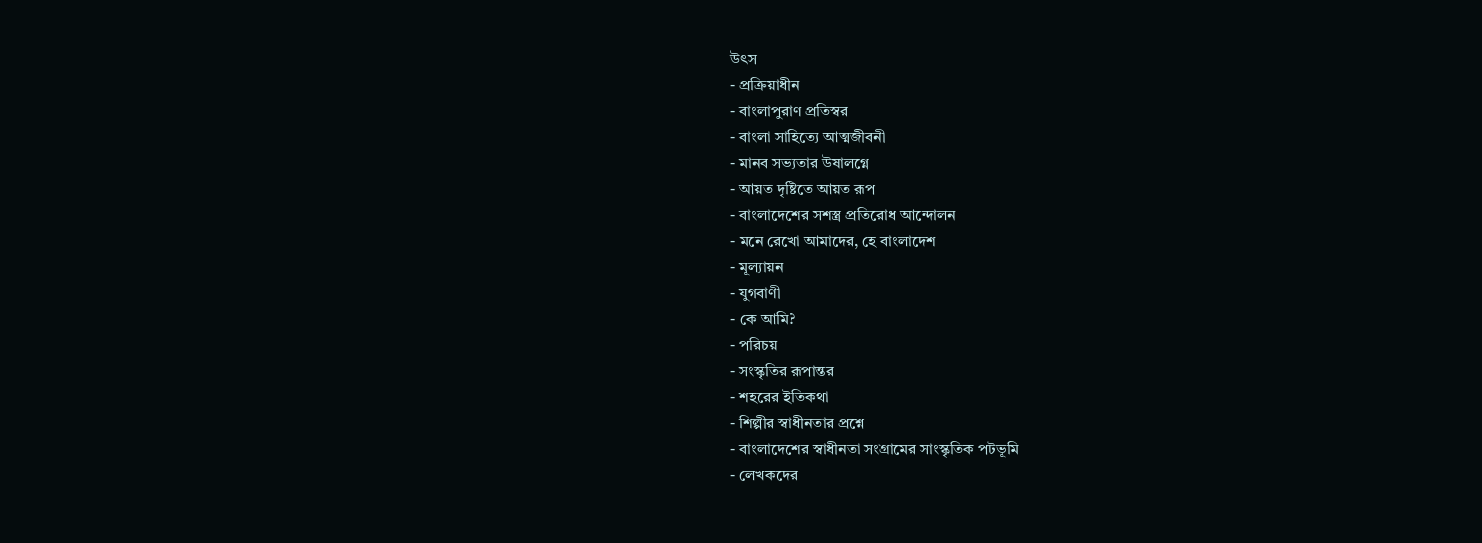উৎস
- প্রক্রিয়াধীন
- বাংলাপুরাণ প্রতিস্বর
- বাংলা সাহিত্যে আত্মজীবনী
- মানব সভ্যতার উষালগ্নে
- আয়ত দৃষ্টিতে আয়ত রূপ
- বাংলাদেশের সশস্ত্র প্রতিরোধ আন্দোলন
- মনে রেখো আমাদের, হে বাংলাদেশ
- মূল্যায়ন
- যুগবাণী
- কে আমি?
- পরিচয়
- সংস্কৃতির রূপান্তর
- শহরের ইতিকথা
- শিল্পীর স্বাধীনতার প্রশ্নে
- বাংলাদেশের স্বাধীনতা সংগ্রামের সাংস্কৃতিক পটভূমি
- লেখকদের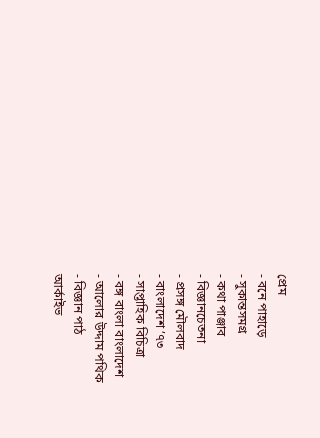প্রেম
- বনে পাহাড়ে
- সুকান্তসমগ্র
- কথা পাঞ্জাব
- বিজ্ঞানচেতনা
- প্রসঙ্গ মৌলবাদ
- বাংলাদেশ ’৭৩
- সাপ্তাহিক বিচিত্রা
- বঙ্গ বাংলা বাংলাদেশ
- আলোর উদ্দাম পথিক
- বিজ্ঞান পাঠ
আর্কাইভ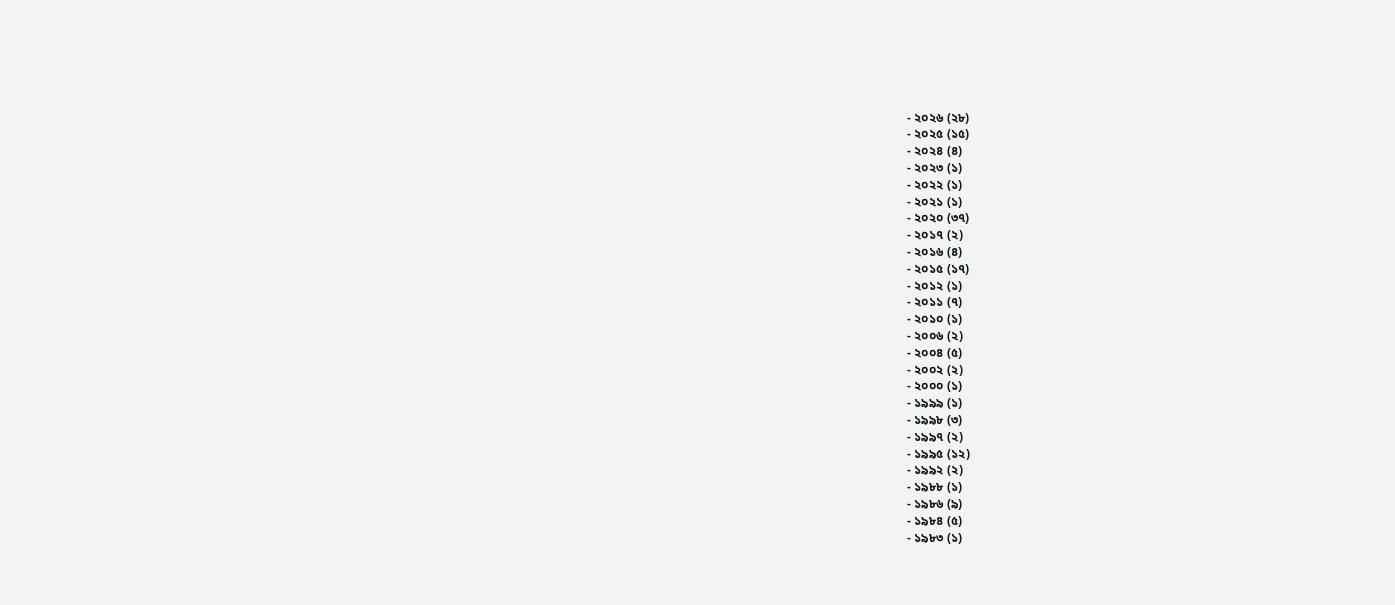- ২০২৬ (২৮)
- ২০২৫ (১৫)
- ২০২৪ (৪)
- ২০২৩ (১)
- ২০২২ (১)
- ২০২১ (১)
- ২০২০ (৩৭)
- ২০১৭ (২)
- ২০১৬ (৪)
- ২০১৫ (১৭)
- ২০১২ (১)
- ২০১১ (৭)
- ২০১০ (১)
- ২০০৬ (২)
- ২০০৪ (৫)
- ২০০২ (২)
- ২০০০ (১)
- ১৯৯৯ (১)
- ১৯৯৮ (৩)
- ১৯৯৭ (২)
- ১৯৯৫ (১২)
- ১৯৯২ (২)
- ১৯৮৮ (১)
- ১৯৮৬ (৯)
- ১৯৮৪ (৫)
- ১৯৮৩ (১)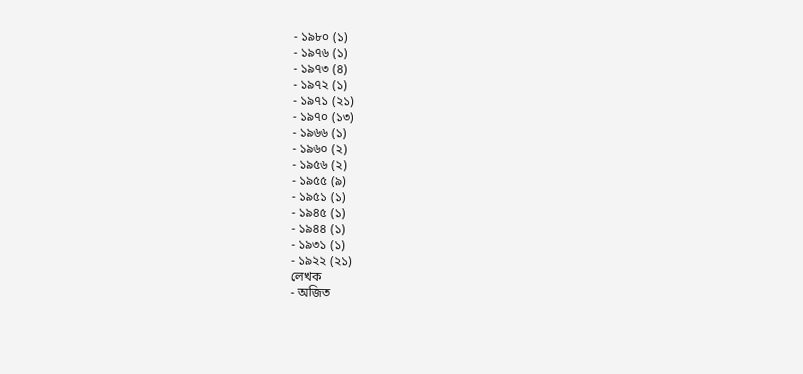- ১৯৮০ (১)
- ১৯৭৬ (১)
- ১৯৭৩ (৪)
- ১৯৭২ (১)
- ১৯৭১ (২১)
- ১৯৭০ (১৩)
- ১৯৬৬ (১)
- ১৯৬০ (২)
- ১৯৫৬ (২)
- ১৯৫৫ (৯)
- ১৯৫১ (১)
- ১৯৪৫ (১)
- ১৯৪৪ (১)
- ১৯৩১ (১)
- ১৯২২ (২১)
লেখক
- অজিত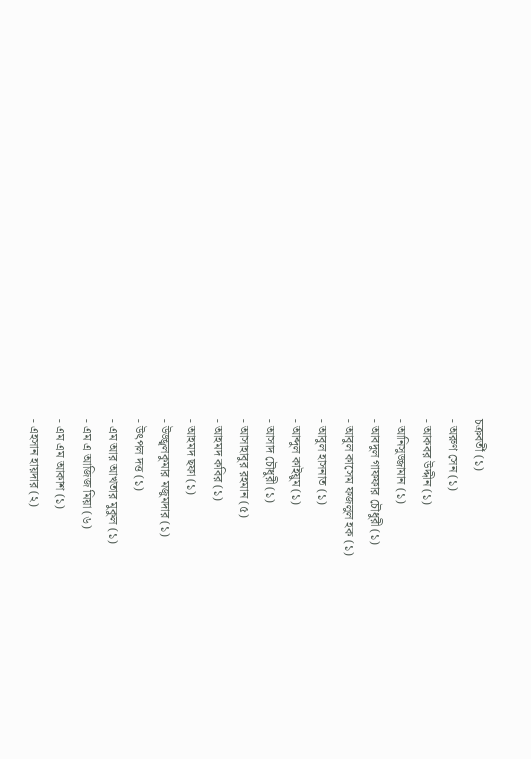চক্রবর্তী (১)
- অরুণ সেন (১)
- আকবর উদ্দীন (১)
- আনিসুজ্জামান (১)
- আবদুল গাফফার চৌধুরী (১)
- আবুল কাসেম ফজলুল হক (১)
- আবুল হাসনাত (১)
- আব্দুল কাইয়ুম (১)
- আসাদ চৌধুরী (১)
- আসাহাবুর রহমান (৫)
- আহমদ কবির (১)
- আহমদ ছফা (১)
- উজ্জ্বলকুমার মজুমদার (১)
- উৎপল দত্ত (১)
- এম আর আখতার মুকুল (১)
- এম এ আজিজ মিয়া (৬)
- এম এম আকাশ (১)
- এহসান হায়দার (২)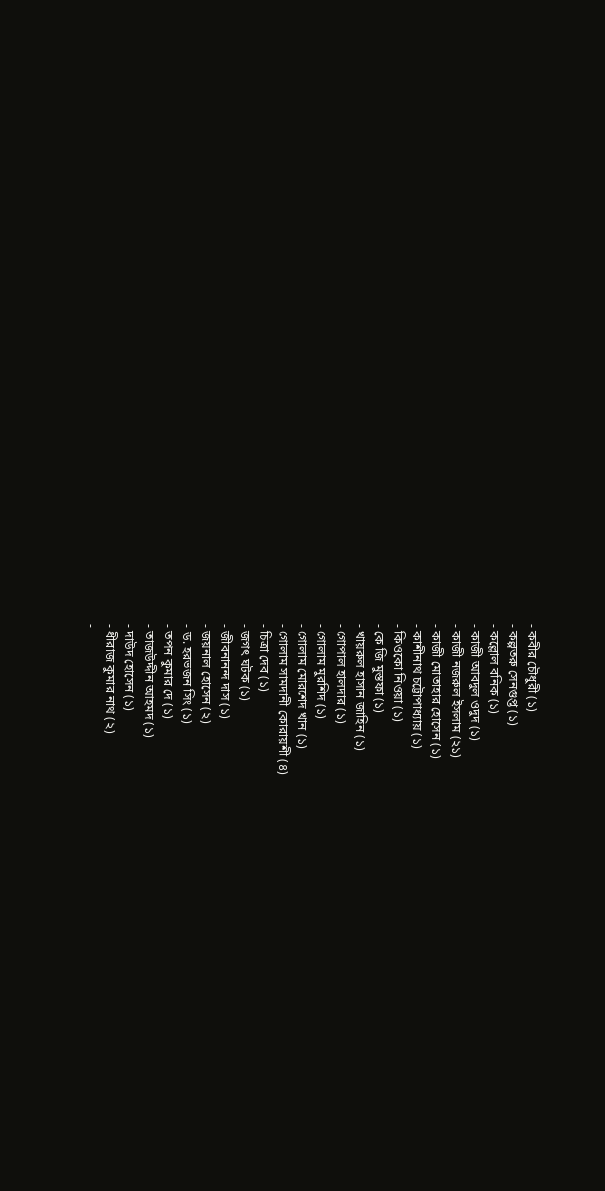- কবীর চৌধুরী (১)
- কল্পতরু সেনগুপ্ত (১)
- কল্লোল বনিক (১)
- কাজী আবদুল ওদুদ (১)
- কাজী নজরুল ইসলাম (২১)
- কাজী মোতাহার হোসেন (১)
- কাশীনাথ চট্টোপাধ্যায় (১)
- কিওকো নিওয়া (১)
- কে জি মুস্তফা (১)
- খায়রুল হাসান জাহিন (১)
- গোপাল হালদার (১)
- গোলাম মুরশিদ (১)
- গোলাম মোরশেদ খান (১)
- গোলাম সামদানী কোরায়শী (৪)
- চিত্রা দেব (১)
- জগৎ ঘটক (১)
- জীবনানন্দ দাস (১)
- জয়নাল হোসেন (২)
- ড. হরভজন সিং (১)
- তপন কুমার দে (১)
- তাজউদ্দীন আহমদ (১)
- দাউদ হোসেন (১)
- ধীরাজ কুমার নাথ (২)
-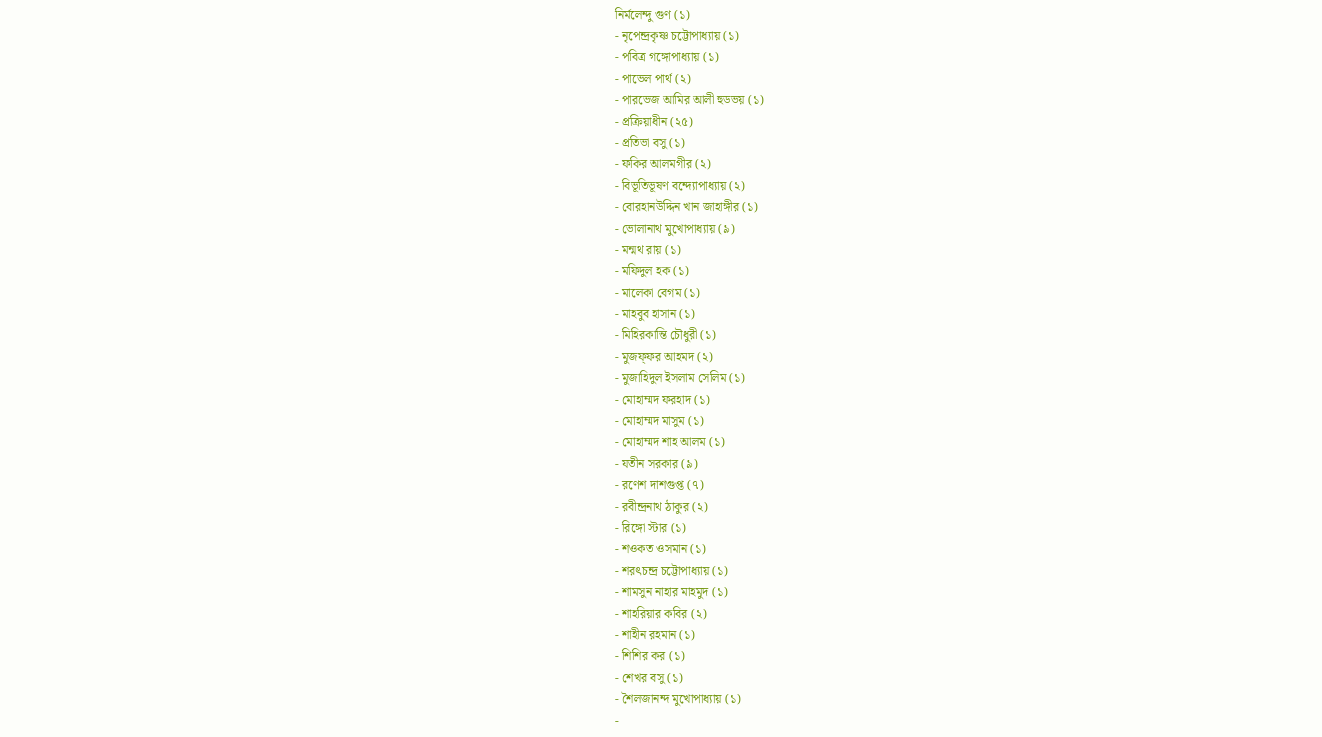নির্মলেন্দু গুণ (১)
- নৃপেন্দ্রকৃষ্ণ চট্টোপাধ্যায় (১)
- পবিত্র গঙ্গোপাধ্যায় (১)
- পাভেল পার্থ (২)
- পারভেজ আমির আলী হুডভয় (১)
- প্রক্রিয়াধীন (২৫)
- প্রতিভা বসু (১)
- ফকির আলমগীর (২)
- বিভূতিভূষণ বন্দ্যোপাধ্যায় (২)
- বোরহানউদ্দিন খান জাহাঙ্গীর (১)
- ভোলানাথ মুখোপাধ্যায় (৯)
- মন্মথ রায় (১)
- মফিদুল হক (১)
- মালেকা বেগম (১)
- মাহবুব হাসান (১)
- মিহিরকান্তি চৌধুরী (১)
- মুজফ্ফর আহমদ (২)
- মুজাহিদুল ইসলাম সেলিম (১)
- মোহাম্মদ ফরহাদ (১)
- মোহাম্মদ মাসুম (১)
- মোহাম্মদ শাহ আলম (১)
- যতীন সরকার (৯)
- রণেশ দাশগুপ্ত (৭)
- রবীন্দ্রনাথ ঠাকুর (২)
- রিঙ্গো স্টার (১)
- শওকত ওসমান (১)
- শরৎচন্দ্র চট্টোপাধ্যায় (১)
- শামসুন নাহার মাহমুদ (১)
- শাহরিয়ার কবির (২)
- শাহীন রহমান (১)
- শিশির কর (১)
- শেখর বসু (১)
- শৈলজানন্দ মুখোপাধ্যায় (১)
-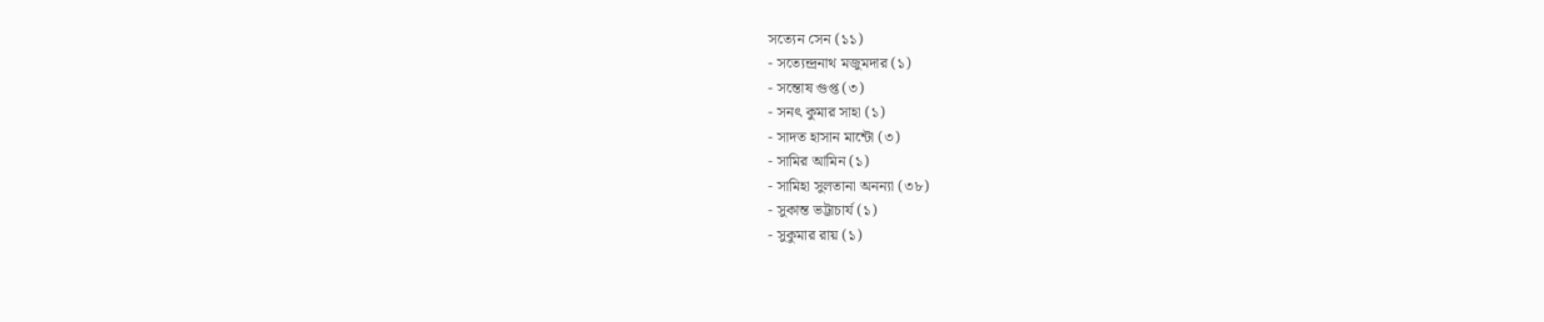সত্যেন সেন (১১)
- সত্যেন্দ্রনাথ মজুমদার (১)
- সন্তোষ গুপ্ত (৩)
- সনৎ কুমার সাহা (১)
- সাদত হাসান মান্টো (৩)
- সামির আমিন (১)
- সামিহা সুলতানা অনন্যা (৩৮)
- সুকান্ত ভট্টাচার্য (১)
- সুকুমার রায় (১)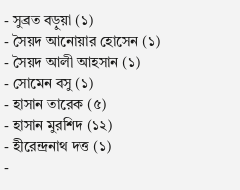- সুব্রত বড়ুয়া (১)
- সৈয়দ আনোয়ার হোসেন (১)
- সৈয়দ আলী আহসান (১)
- সোমেন বসু (১)
- হাসান তারেক (৫)
- হাসান মুরশিদ (১২)
- হীরেন্দ্রনাথ দত্ত (১)
-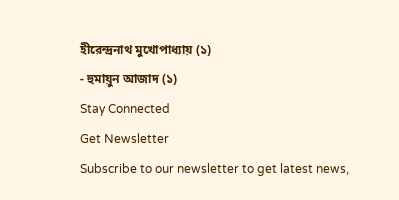হীরেন্দ্রনাথ মুখোপাধ্যায় (১)
- হুমায়ুন আজাদ (১)
Stay Connected
Get Newsletter
Subscribe to our newsletter to get latest news,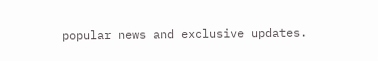popular news and exclusive updates.